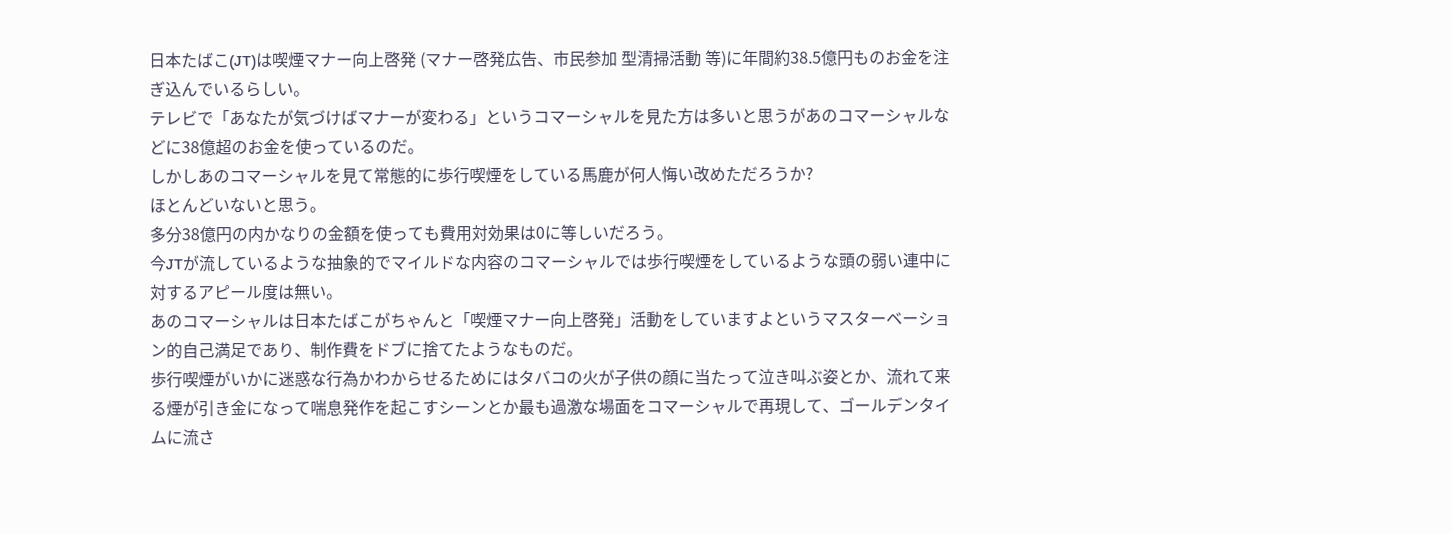日本たばこ(JT)は喫煙マナー向上啓発 (マナー啓発広告、市民参加 型清掃活動 等)に年間約38.5億円ものお金を注ぎ込んでいるらしい。
テレビで「あなたが気づけばマナーが変わる」というコマーシャルを見た方は多いと思うがあのコマーシャルなどに38億超のお金を使っているのだ。
しかしあのコマーシャルを見て常態的に歩行喫煙をしている馬鹿が何人悔い改めただろうか?
ほとんどいないと思う。
多分38億円の内かなりの金額を使っても費用対効果は0に等しいだろう。
今JTが流しているような抽象的でマイルドな内容のコマーシャルでは歩行喫煙をしているような頭の弱い連中に対するアピール度は無い。
あのコマーシャルは日本たばこがちゃんと「喫煙マナー向上啓発」活動をしていますよというマスターベーション的自己満足であり、制作費をドブに捨てたようなものだ。
歩行喫煙がいかに迷惑な行為かわからせるためにはタバコの火が子供の顔に当たって泣き叫ぶ姿とか、流れて来る煙が引き金になって喘息発作を起こすシーンとか最も過激な場面をコマーシャルで再現して、ゴールデンタイムに流さ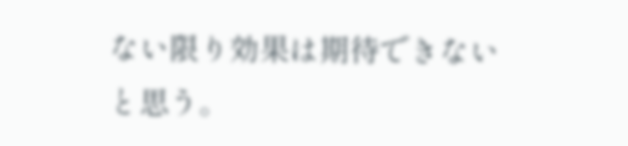ない限り効果は期待できないと思う。